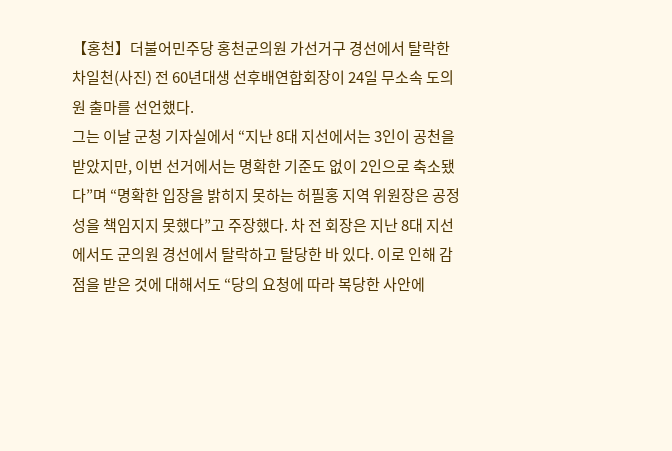【홍천】더불어민주당 홍천군의원 가선거구 경선에서 탈락한 차일천(사진) 전 60년대생 선후배연합회장이 24일 무소속 도의원 출마를 선언했다.
그는 이날 군청 기자실에서 “지난 8대 지선에서는 3인이 공천을 받았지만, 이번 선거에서는 명확한 기준도 없이 2인으로 축소됐다”며 “명확한 입장을 밝히지 못하는 허필홍 지역 위원장은 공정성을 책임지지 못했다”고 주장했다. 차 전 회장은 지난 8대 지선에서도 군의원 경선에서 탈락하고 탈당한 바 있다. 이로 인해 감점을 받은 것에 대해서도 “당의 요청에 따라 복당한 사안에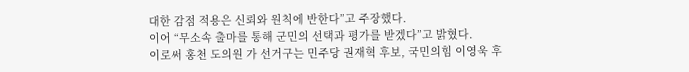대한 감점 적용은 신뢰와 원칙에 반한다”고 주장했다.
이어 “무소속 출마를 통해 군민의 선택과 평가를 받겠다”고 밝혔다.
이로써 홍천 도의원 가 선거구는 민주당 권재혁 후보, 국민의힘 이영욱 후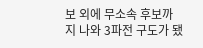보 외에 무소속 후보까지 나와 3파전 구도가 됐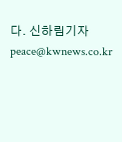다. 신하림기자 peace@kwnews.co.kr